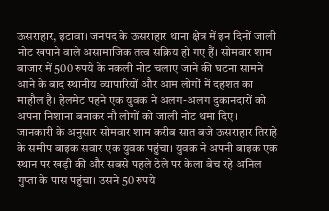ऊसराहार, इटावा। जनपद के ऊसराहार थाना क्षेत्र में इन दिनों जाली नोट खपाने वाले असामाजिक तत्व सक्रिय हो गए हैं। सोमवार शाम बाजार में 500 रुपये के नकली नोट चलाए जाने की घटना सामने आने के बाद स्थानीय व्यापारियों और आम लोगों में दहशत का माहौल है। हेलमेट पहने एक युवक ने अलग-अलग दुकानदारों को अपना निशाना बनाकर नौ लोगों को जाली नोट थमा दिए।
जानकारी के अनुसार सोमवार शाम करीब सात बजे ऊसराहार तिराहे के समीप बाइक सवार एक युवक पहुंचा। युवक ने अपनी बाइक एक स्थान पर खड़ी की और सबसे पहले ठेले पर केला बेच रहे अनिल गुप्ता के पास पहुंचा। उसने 50 रुपये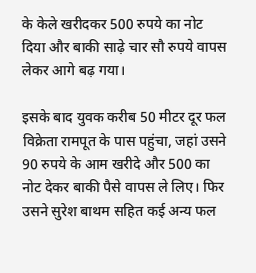के केले खरीदकर 500 रुपये का नोट दिया और बाकी साढ़े चार सौ रुपये वापस लेकर आगे बढ़ गया।

इसके बाद युवक करीब 50 मीटर दूर फल विक्रेता रामपूत के पास पहुंचा, जहां उसने 90 रुपये के आम खरीदे और 500 का नोट देकर बाकी पैसे वापस ले लिए। फिर उसने सुरेश बाथम सहित कई अन्य फल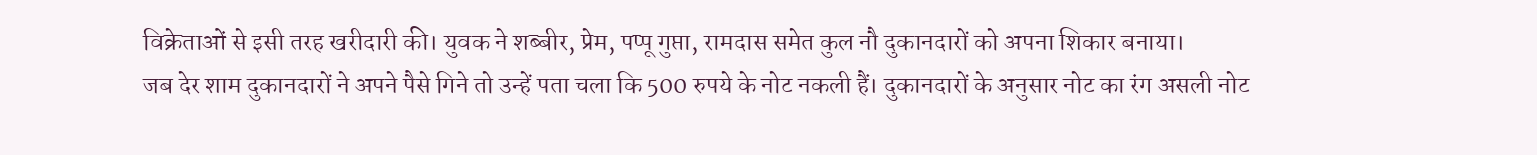विक्रेताओं से इसी तरह खरीदारी की। युवक ने शब्बीर, प्रेम, पप्पू गुप्ता, रामदास समेत कुल नौ दुकानदारों को अपना शिकार बनाया।
जब देर शाम दुकानदारों ने अपने पैसे गिने तो उन्हें पता चला कि 500 रुपये के नोट नकली हैं। दुकानदारों के अनुसार नोट का रंग असली नोट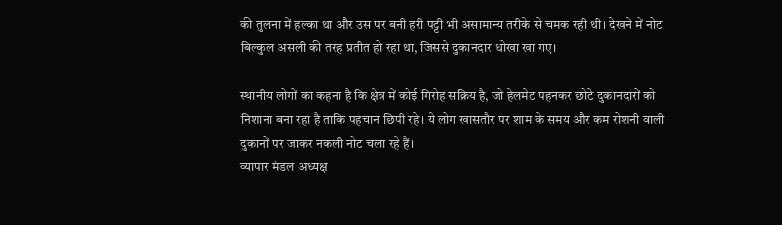की तुलना में हल्का था और उस पर बनी हरी पट्टी भी असामान्य तरीके से चमक रही थी। देखने में नोट बिल्कुल असली की तरह प्रतीत हो रहा था, जिससे दुकानदार धोखा खा गए।

स्थानीय लोगों का कहना है कि क्षेत्र में कोई गिरोह सक्रिय है, जो हेलमेट पहनकर छोटे दुकानदारों को निशाना बना रहा है ताकि पहचान छिपी रहे। ये लोग खासतौर पर शाम के समय और कम रोशनी वाली दुकानों पर जाकर नकली नोट चला रहे हैं।
व्यापार मंडल अध्यक्ष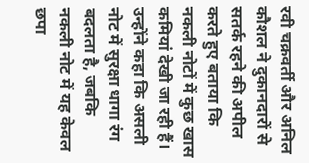रवी चक्रवर्ती और अनिल कौशल ने दुकानदारों से सतर्क रहने की अपील करते हुए बताया कि नकली नोटों में कुछ खास कमियां देखी जा रही हैं। उन्होंने कहा कि असली नोट में सुरक्षा धागा रंग बदलता है, जबकि नकली नोट में यह केवल छपा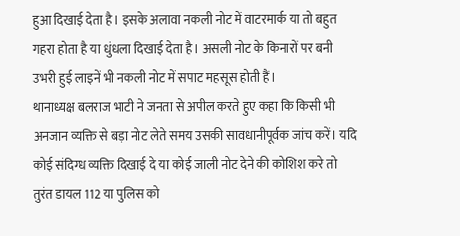हुआ दिखाई देता है। इसके अलावा नकली नोट में वाटरमार्क या तो बहुत गहरा होता है या धुंधला दिखाई देता है। असली नोट के किनारों पर बनी उभरी हुई लाइनें भी नकली नोट में सपाट महसूस होती हैं।
थानाध्यक्ष बलराज भाटी ने जनता से अपील करते हुए कहा कि किसी भी अनजान व्यक्ति से बड़ा नोट लेते समय उसकी सावधानीपूर्वक जांच करें। यदि कोई संदिग्ध व्यक्ति दिखाई दे या कोई जाली नोट देने की कोशिश करे तो तुरंत डायल 112 या पुलिस को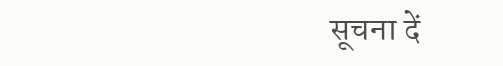सूचना दें